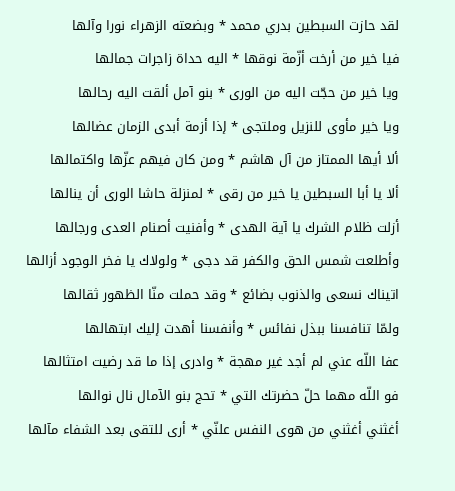لقد حازت السبطين بدري محمد * وبضعته الزهراء نورا وآلها
فيا خير من أرخت أزّمة نوقها * اليه حداة زاجرات جمالها
ويا خير من حجّت اليه من الورى * بنو آمل ألقت اليه رحالها
ويا خير مأوى للنزيل وملتجى * إذا أزمة أبدى الزمان عضالها
ألا أيها الممتاز من آل هاشم * ومن كان فيهم عزّها واكتمالها
ألا يا أبا السبطين يا خير من رقى * لمنزلة حاشا الورى أن ينالها
أزلت ظلام الشرك يا آية الهدى * وأفنيت أصنام العدى ورجالها
وأطلعت شمس الحق والكفر قد دجى * ولولاك يا فخر الوجود أزالها
اتيناك نسعى والذنوب بضائع * وقد حملت منّا الظهور ثقالها
ولمّا تنافسنا ببذل نفائس * وأنفسنا أهدت إليك ابتهالها
عفا اللّه عني لم أجد غير مهجة * وادرى إذا ما قد رضيت امتثالها
فو اللّه مهما حلّ حضرتك التي * تحج بنو الآمال نال نوالها
أغثني أغثني من هوى النفس علنّي * أرى للتقى بعد الشفاء مآلها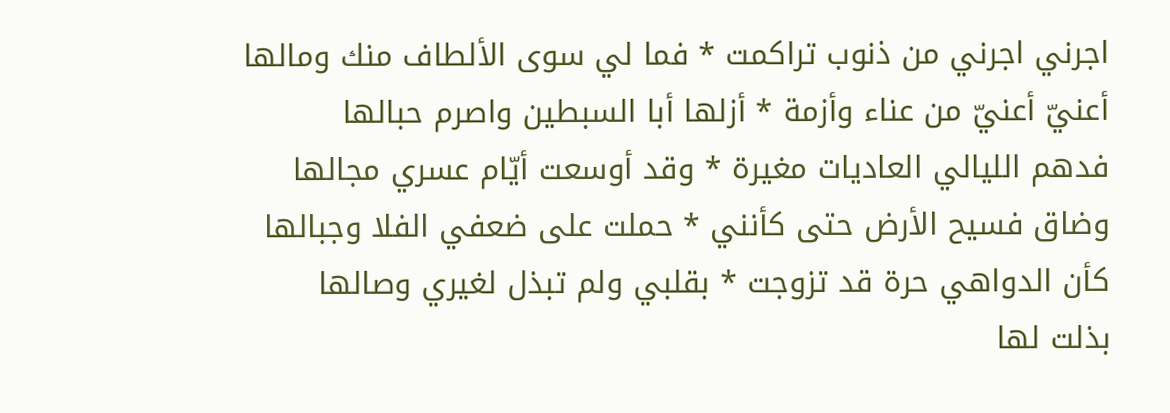اجرني اجرني من ذنوب تراكمت * فما لي سوى الألطاف منك ومالها
أعنيّ أعنيّ من عناء وأزمة * أزلها أبا السبطين واصرم حبالها
فدهم الليالي العاديات مغيرة * وقد أوسعت أيّام عسري مجالها
وضاق فسيح الأرض حتى كأنني * حملت على ضعفي الفلا وجبالها
كأن الدواهي حرة قد تزوجت * بقلبي ولم تبذل لغيري وصالها
بذلت لها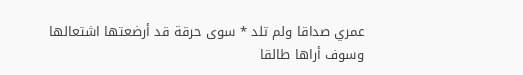عمري صداقا ولم تلد * سوى حرقة قد أرضعتها اشتعالها
وسوف أراها طالقا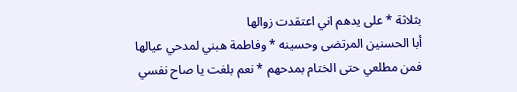بثلاثة * على يدهم اني اعتقدت زوالها
أبا الحسنين المرتضى وحسينه * وفاطمة هبني لمدحي عيالها
فمن مطلعي حتى الختام بمدحهم * نعم بلغت يا صاح نفسي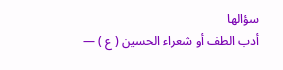سؤالها
أدب الطف أو شعراء الحسين ( ع ) —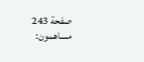صفحة 243
مساهمون: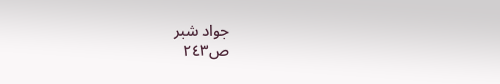جواد شبر
ص٢٤٣